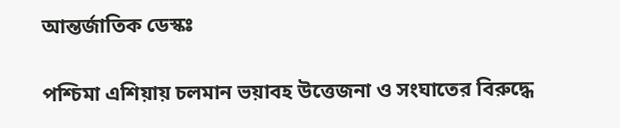আন্তর্জাতিক ডেস্কঃ

পশ্চিমা এশিয়ায় চলমান ভয়াবহ উত্তেজনা ও সংঘাতের বিরুদ্ধে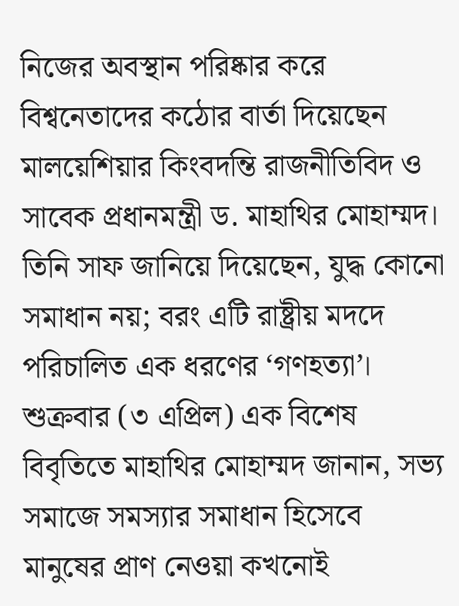নিজের অবস্থান পরিষ্কার করে বিশ্বনেতাদের কঠোর বার্তা দিয়েছেন মালয়েশিয়ার কিংবদন্তি রাজনীতিবিদ ও সাবেক প্রধানমন্ত্রী ড. মাহাথির মোহাম্মদ। তিনি সাফ জানিয়ে দিয়েছেন, যুদ্ধ কোনো সমাধান নয়; বরং এটি রাষ্ট্রীয় মদদে পরিচালিত এক ধরণের ‘গণহত্যা’।
শুক্রবার (৩ এপ্রিল) এক বিশেষ বিবৃতিতে মাহাথির মোহাম্মদ জানান, সভ্য সমাজে সমস্যার সমাধান হিসেবে মানুষের প্রাণ নেওয়া কখনোই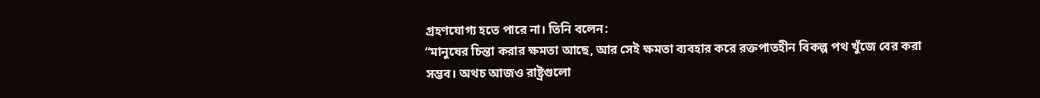গ্রহণযোগ্য হতে পারে না। তিনি বলেন:
“মানুষের চিন্তা করার ক্ষমতা আছে, আর সেই ক্ষমতা ব্যবহার করে রক্তপাতহীন বিকল্প পথ খুঁজে বের করা সম্ভব। অথচ আজও রাষ্ট্রগুলো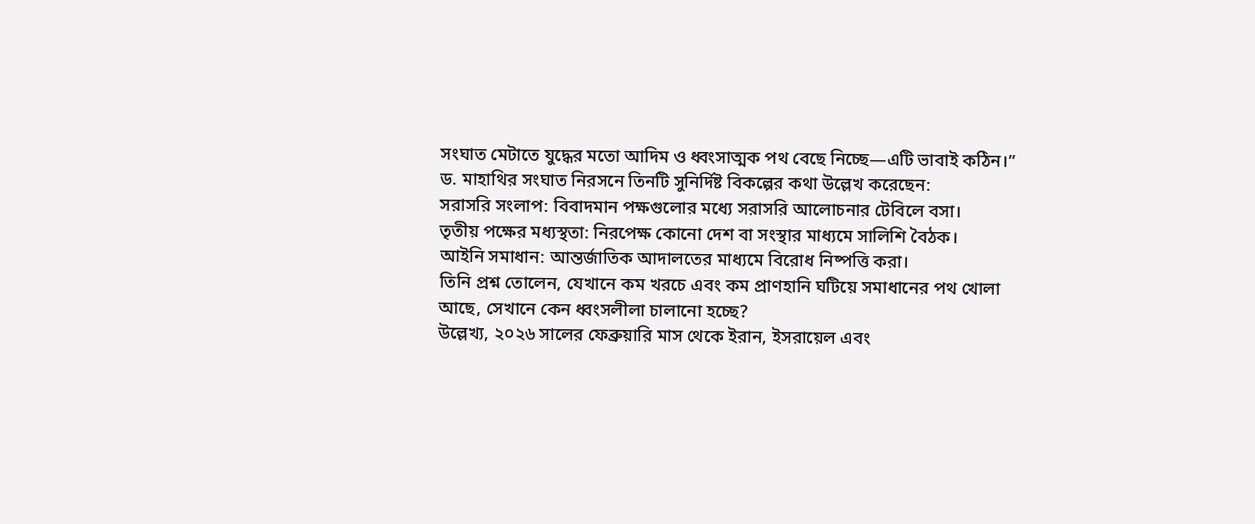সংঘাত মেটাতে যুদ্ধের মতো আদিম ও ধ্বংসাত্মক পথ বেছে নিচ্ছে—এটি ভাবাই কঠিন।”
ড. মাহাথির সংঘাত নিরসনে তিনটি সুনির্দিষ্ট বিকল্পের কথা উল্লেখ করেছেন:
সরাসরি সংলাপ: বিবাদমান পক্ষগুলোর মধ্যে সরাসরি আলোচনার টেবিলে বসা।
তৃতীয় পক্ষের মধ্যস্থতা: নিরপেক্ষ কোনো দেশ বা সংস্থার মাধ্যমে সালিশি বৈঠক।
আইনি সমাধান: আন্তর্জাতিক আদালতের মাধ্যমে বিরোধ নিষ্পত্তি করা।
তিনি প্রশ্ন তোলেন, যেখানে কম খরচে এবং কম প্রাণহানি ঘটিয়ে সমাধানের পথ খোলা আছে, সেখানে কেন ধ্বংসলীলা চালানো হচ্ছে?
উল্লেখ্য, ২০২৬ সালের ফেব্রুয়ারি মাস থেকে ইরান, ইসরায়েল এবং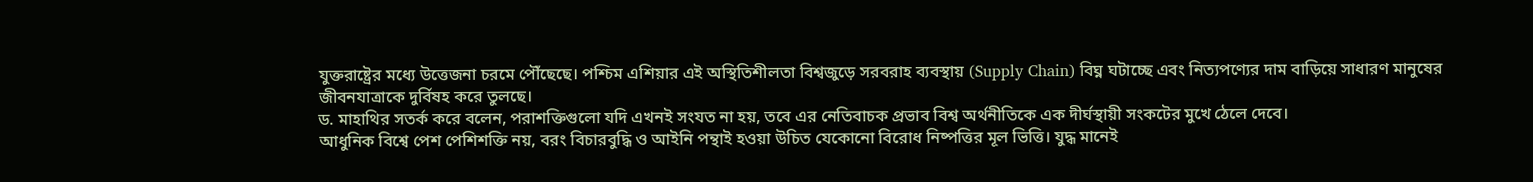যুক্তরাষ্ট্রের মধ্যে উত্তেজনা চরমে পৌঁছেছে। পশ্চিম এশিয়ার এই অস্থিতিশীলতা বিশ্বজুড়ে সরবরাহ ব্যবস্থায় (Supply Chain) বিঘ্ন ঘটাচ্ছে এবং নিত্যপণ্যের দাম বাড়িয়ে সাধারণ মানুষের জীবনযাত্রাকে দুর্বিষহ করে তুলছে।
ড. মাহাথির সতর্ক করে বলেন, পরাশক্তিগুলো যদি এখনই সংযত না হয়, তবে এর নেতিবাচক প্রভাব বিশ্ব অর্থনীতিকে এক দীর্ঘস্থায়ী সংকটের মুখে ঠেলে দেবে।
আধুনিক বিশ্বে পেশ পেশিশক্তি নয়, বরং বিচারবুদ্ধি ও আইনি পন্থাই হওয়া উচিত যেকোনো বিরোধ নিষ্পত্তির মূল ভিত্তি। যুদ্ধ মানেই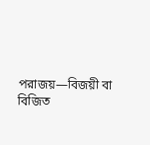পরাজয়—বিজয়ী বা বিজিত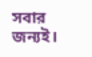সবার জন্যই।